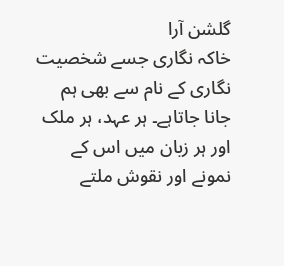گلشن آرا
خاکہ نگاری جسے شخصیت نگاری کے نام سے بھی ہم جانا جاتاہے۔ ہر عہد، ہر ملک اور ہر زبان میں اس کے نمونے اور نقوش ملتے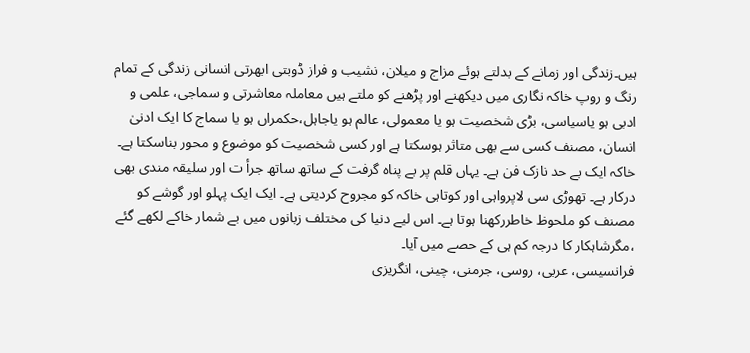ہیں۔زندگی اور زمانے کے بدلتے ہوئے مزاج و میلان، نشیب و فراز ڈوبتی ابھرتی انسانی زندگی کے تمام رنگ و روپ خاکہ نگاری میں دیکھنے اور پڑھنے کو ملتے ہیں معاملہ معاشرتی و سماجی، علمی و ادبی ہو یاسیاسی، بڑی شخصیت ہو یا معمولی، عالم ہو یاجاہل،حکمراں ہو یا سماج کا ایک ادنیٰ انسان، مصنف کسی سے بھی متاثر ہوسکتا ہے اور کسی شخصیت کو موضوع و محور بناسکتا ہے۔ خاکہ ایک بے حد نازک فن ہے۔ یہاں قلم پر بے پناہ گرفت کے ساتھ ساتھ جرأ ت اور سلیقہ مندی بھی درکار ہے۔ تھوڑی سی لاپرواہی اور کوتاہی خاکہ کو مجروح کردیتی ہے۔ ایک ایک پہلو اور گوشے کو مصنف کو ملحوظ خاطررکھنا ہوتا ہے۔ اس لیے دنیا کی مختلف زبانوں میں بے شمار خاکے لکھے گئے ،مگرشاہکار کا درجہ کم ہی کے حصے میں آیا۔
فرانسیسی، عربی، روسی، جرمنی، چینی، انگریزی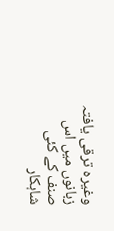وغیرہ ترقی یافتہ زبانوں میں اس صنف کے کئی شاہکار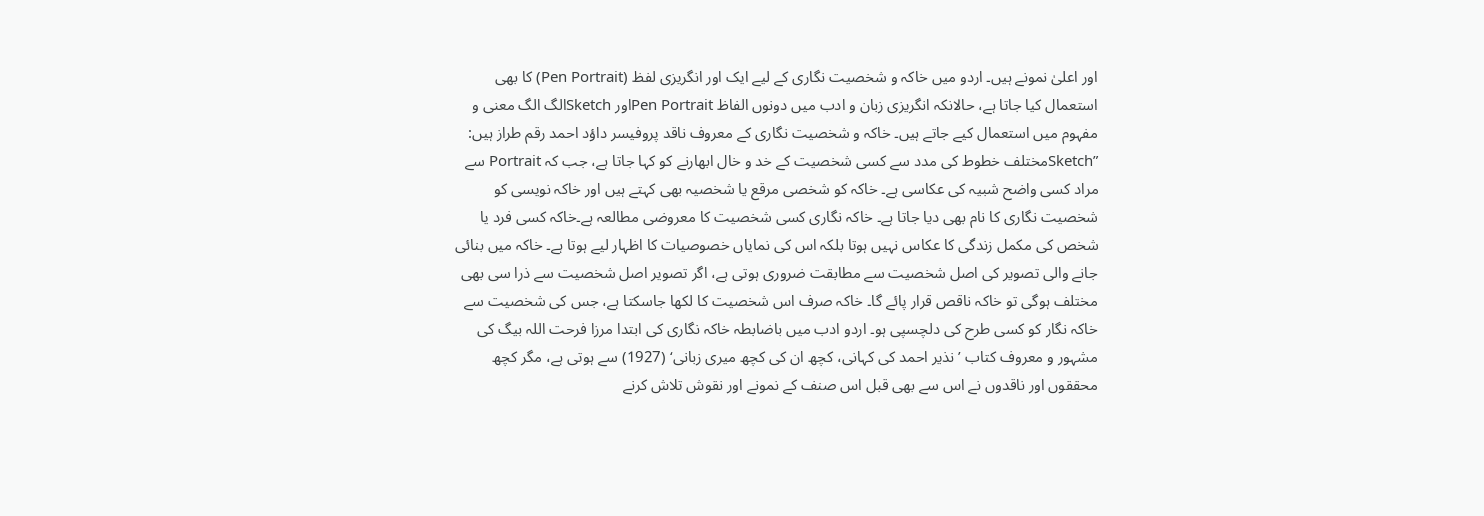اور اعلیٰ نمونے ہیں۔ اردو میں خاکہ و شخصیت نگاری کے لیے ایک اور انگریزی لفظ (Pen Portrait) کا بھی استعمال کیا جاتا ہے، حالانکہ انگریزی زبان و ادب میں دونوں الفاظ Pen Portraitاور Sketchالگ الگ معنی و مفہوم میں استعمال کیے جاتے ہیں۔ خاکہ و شخصیت نگاری کے معروف ناقد پروفیسر داؤد احمد رقم طراز ہیں:
”Sketchمختلف خطوط کی مدد سے کسی شخصیت کے خد و خال ابھارنے کو کہا جاتا ہے، جب کہ Portrait سے مراد کسی واضح شبیہ کی عکاسی ہے۔ خاکہ کو شخصی مرقع یا شخصیہ بھی کہتے ہیں اور خاکہ نویسی کو شخصیت نگاری کا نام بھی دیا جاتا ہے۔ خاکہ نگاری کسی شخصیت کا معروضی مطالعہ ہے۔خاکہ کسی فرد یا شخص کی مکمل زندگی کا عکاس نہیں ہوتا بلکہ اس کی نمایاں خصوصیات کا اظہار لیے ہوتا ہے۔ خاکہ میں بنائی جانے والی تصویر کی اصل شخصیت سے مطابقت ضروری ہوتی ہے، اگر تصویر اصل شخصیت سے ذرا سی بھی مختلف ہوگی تو خاکہ ناقص قرار پائے گا۔ خاکہ صرف اس شخصیت کا لکھا جاسکتا ہے، جس کی شخصیت سے خاکہ نگار کو کسی طرح کی دلچسپی ہو۔ اردو ادب میں باضابطہ خاکہ نگاری کی ابتدا مرزا فرحت اللہ بیگ کی مشہور و معروف کتاب ’نذیر احمد کی کہانی، کچھ ان کی کچھ میری زبانی‘ (1927) سے ہوتی ہے، مگر کچھ محققوں اور ناقدوں نے اس سے بھی قبل اس صنف کے نمونے اور نقوش تلاش کرنے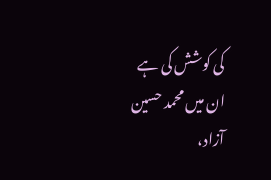کی کوشش کی ہے ان میں محمد حسین آزاد،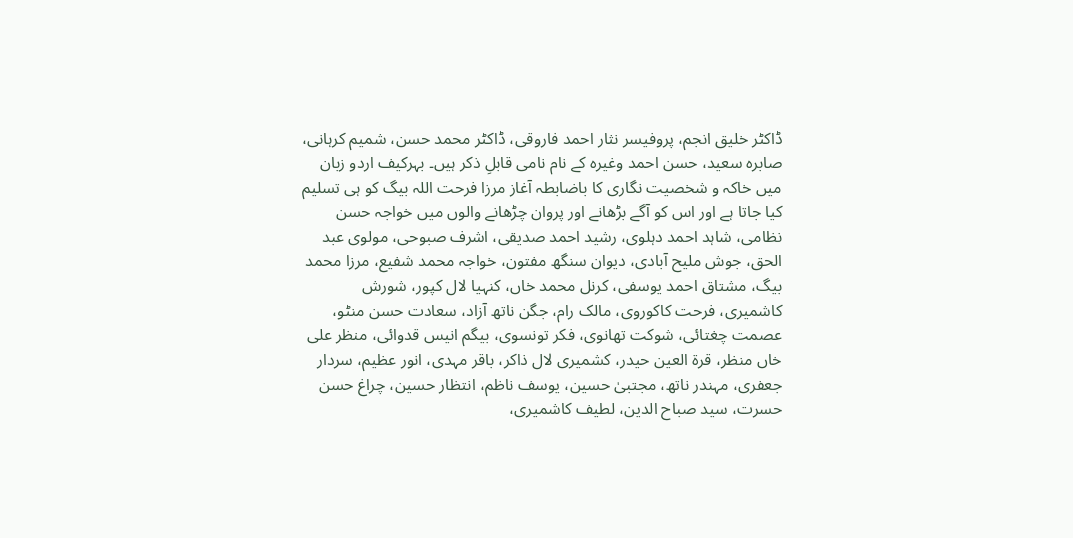ڈاکٹر خلیق انجم، پروفیسر نثار احمد فاروقی، ڈاکٹر محمد حسن، شمیم کرہانی، صابرہ سعید، حسن احمد وغیرہ کے نام نامی قابلِ ذکر ہیں۔ بہرکیف اردو زبان میں خاکہ و شخصیت نگاری کا باضابطہ آغاز مرزا فرحت اللہ بیگ کو ہی تسلیم کیا جاتا ہے اور اس کو آگے بڑھانے اور پروان چڑھانے والوں میں خواجہ حسن نظامی، شاہد احمد دہلوی، رشید احمد صدیقی، اشرف صبوحی، مولوی عبد الحق، جوش ملیح آبادی، دیوان سنگھ مفتون، خواجہ محمد شفیع، مرزا محمد بیگ، مشتاق احمد یوسفی، کرنل محمد خاں، کنہیا لال کپور، شورش کاشمیری، فرحت کاکوروی، مالک رام، جگن ناتھ آزاد، سعادت حسن منٹو، عصمت چغتائی، شوکت تھانوی، فکر تونسوی، بیگم انیس قدوائی، منظر علی خاں منظر، قرۃ العین حیدر، کشمیری لال ذاکر، باقر مہدی، انور عظیم، سردار جعفری، مہندر ناتھ، مجتبیٰ حسین، یوسف ناظم، انتظار حسین، چراغ حسن حسرت، سید صباح الدین، لطیف کاشمیری،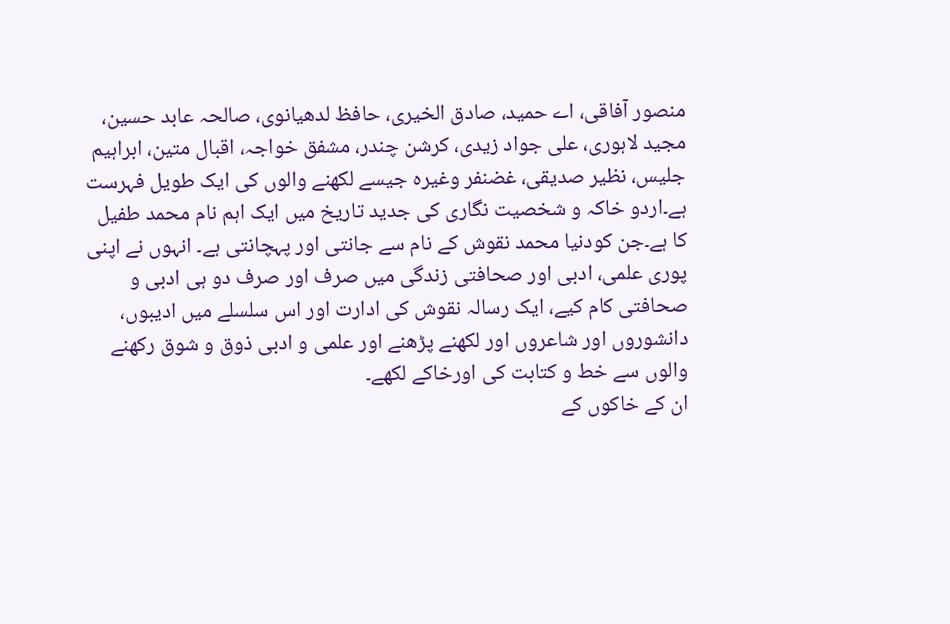منصور آفاقی، اے حمید، صادق الخیری، حافظ لدھیانوی، صالحہ عابد حسین، مجید لاہوری، علی جواد زیدی، کرشن چندر، مشفق خواجہ، اقبال متین، ابراہیم جلیس، نظیر صدیقی، غضنفر وغیرہ جیسے لکھنے والوں کی ایک طویل فہرست ہے۔اردو خاکہ و شخصیت نگاری کی جدید تاریخ میں ایک اہم نام محمد طفیل کا ہے۔جن کودنیا محمد نقوش کے نام سے جانتی اور پہچانتی ہے۔ انہوں نے اپنی پوری علمی، ادبی اور صحافتی زندگی میں صرف اور صرف دو ہی ادبی و صحافتی کام کیے، ایک رسالہ نقوش کی ادارت اور اس سلسلے میں ادیبوں، دانشوروں اور شاعروں اور لکھنے پڑھنے اور علمی و ادبی ذوق و شوق رکھنے والوں سے خط و کتابت کی اورخاکے لکھے۔
ان کے خاکوں کے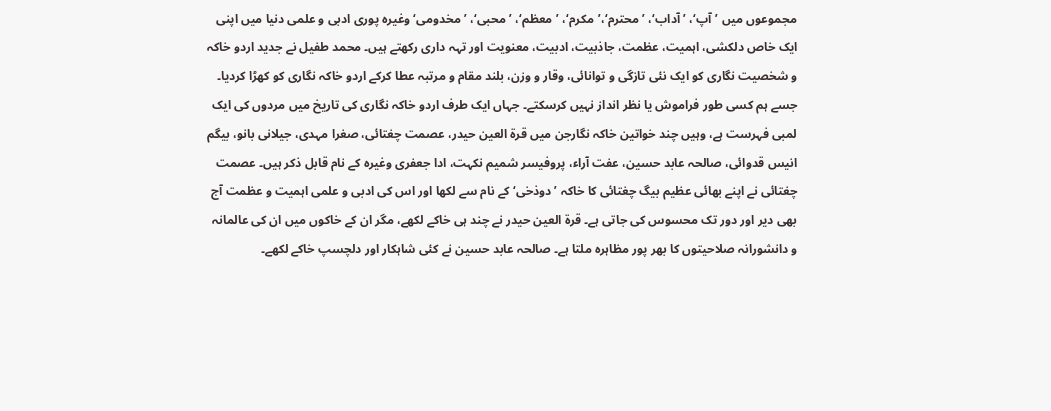مجموعوں میں ’آپ‘، ’آداب‘، ’محترم‘،’مکرم‘، ’معظم‘، ’محبی‘، ’مخدومی‘ وغیرہ پوری ادبی و علمی دنیا میں اپنی ایک خاص دلکشی، اہمیت، عظمت، جاذبیت، ادبیت، معنویت اور تہہ داری رکھتے ہیں۔ محمد طفیل نے جدید اردو خاکہ و شخصیت نگاری کو ایک نئی تازگی و توانائی، وقار و وزن، بلند مقام و مرتبہ عطا کرکے اردو خاکہ نگاری کو کھڑا کردیا۔ جسے ہم کسی طور فراموش یا نظر انداز نہیں کرسکتے۔ جہاں ایک طرف اردو خاکہ نگاری کی تاریخ میں مردوں کی ایک لمبی فہرست ہے، وہیں چند خواتین خاکہ نگارجن میں قرۃ العین حیدر، عصمت چغتائی، صغرا مہدی، جیلانی بانو، بیگم انیس قدوائی، صالحہ عابد حسین، عفت آراء، پروفیسر شمیم نکہت، ادا جعفری وغیرہ کے نام قابل ذکر ہیں۔ عصمت چغتائی نے اپنے بھائی عظیم بیگ چغتائی کا خاکہ ’دوذخی‘ کے نام سے لکھا اور اس کی ادبی و علمی اہمیت و عظمت آج بھی دیر اور دور تک محسوس کی جاتی ہے۔ قرۃ العین حیدر نے چند ہی خاکے لکھے، مگر ان کے خاکوں میں ان کی عالمانہ و دانشورانہ صلاحیتوں کا بھر پور مظاہرہ ملتا ہے۔ صالحہ عابد حسین نے کئی شاہکار اور دلچسپ خاکے لکھے۔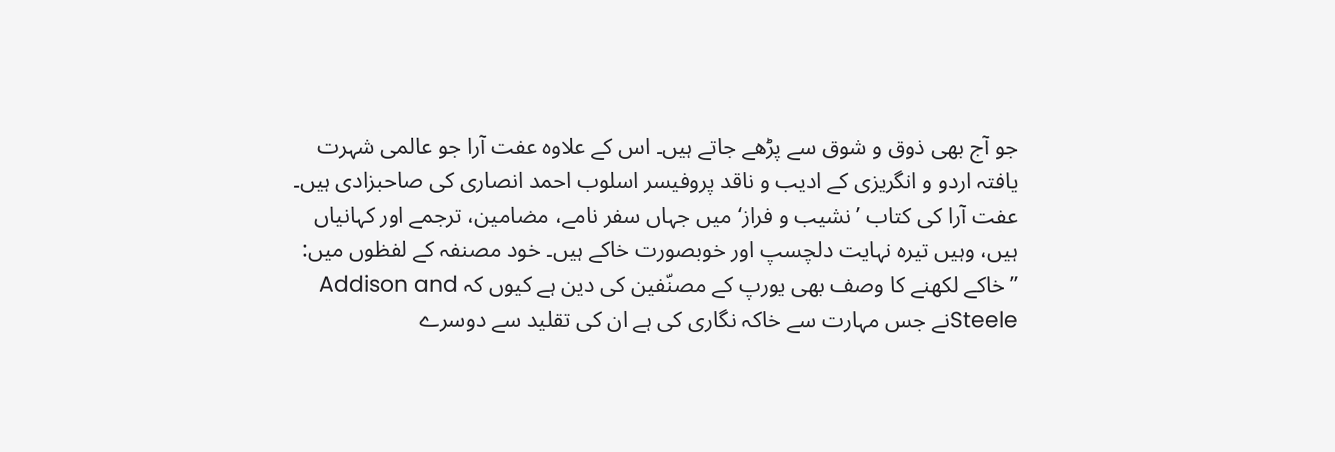جو آج بھی ذوق و شوق سے پڑھے جاتے ہیں۔ اس کے علاوہ عفت آرا جو عالمی شہرت یافتہ اردو و انگریزی کے ادیب و ناقد پروفیسر اسلوب احمد انصاری کی صاحبزادی ہیں۔ عفت آرا کی کتاب ’نشیب و فراز‘ میں جہاں سفر نامے، مضامین، ترجمے اور کہانیاں ہیں، وہیں تیرہ نہایت دلچسپ اور خوبصورت خاکے ہیں۔ خود مصنفہ کے لفظوں میں:
”خاکے لکھنے کا وصف بھی یورپ کے مصنّفین کی دین ہے کیوں کہ Addison and Steeleنے جس مہارت سے خاکہ نگاری کی ہے ان کی تقلید سے دوسرے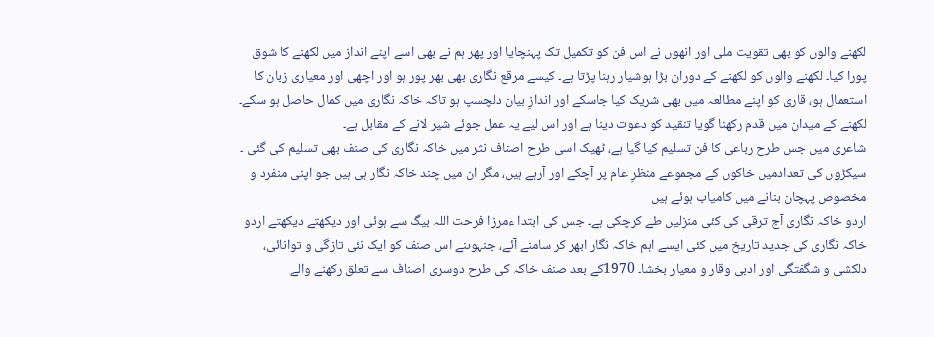لکھنے والوں کو بھی تقویت ملی اور انھوں نے اس فن کو تکمیل تک پہنچایا اور پھر ہم نے بھی اسے اپنے انداز میں لکھنے کا شوق پورا کیا۔ لکھنے والوں کو لکھنے کے دوران بڑا ہوشیار رہنا پڑتا ہے۔ کیسے مرقع نگاری بھی بھر پور ہو اور اچھی اور معیاری زبان کا استعمال ہو، قاری کو اپنے مطالعہ میں بھی شریک کیا جاسکے اور اندازِ بیان دلچسپ ہو تاکہ خاکہ نگاری میں کمال حاصل ہو سکے۔ لکھنے کے میدان میں قدم رکھنا گویا تنقید کو دعوت دینا ہے اور اس لیے یہ عمل جوئے شیر لانے کے مقابل ہے۔
شاعری میں جس طرح رباعی کا فن تسلیم کیا گیا ہے، ٹھیک اسی طرح اصناف نثر میں خاکہ نگاری کی صنف بھی تسلیم کی گئی ۔ سیکڑوں کی تعدادمیں خاکوں کے مجموعے منظرِ عام پر آچکے اور آرہے ہیں، مگر ان میں چند خاکہ نگار ہی ہیں جو اپنی منفرد و مخصوص پہچان بنانے میں کامیاب ہوئے ہیں
اردو خاکہ نگاری آج ترقی کی کئی منزلیں طے کرچکی ہے۔ جس کی ابتدا ءمرزا فرحت اللہ بیگ سے ہوئی اور دیکھتے دیکھتے اردو خاکہ نگاری کی جدید تاریخ میں کئی ایسے اہم خاکہ نگار ابھر کر سامنے آئے، جنہوںنے اس صنف کو ایک نئی تازگی و توانائی، دلکشی و شگفتگی اور ادبی وقار و معیار بخشا۔ 1970کے بعد صنف خاکہ کی طرح دوسری اصناف سے تعلق رکھنے والے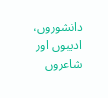دانشوروں، ادیبوں اور شاعروں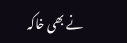نے بھی خاکہ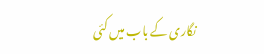نگاری کے باب میں کئی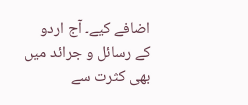اضافے کیے۔ آج اردو کے رسائل و جرائد میں بھی کثرت سے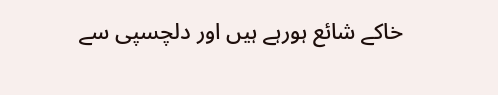خاکے شائع ہورہے ہیں اور دلچسپی سے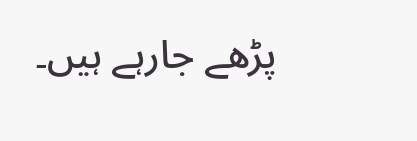پڑھے جارہے ہیں۔